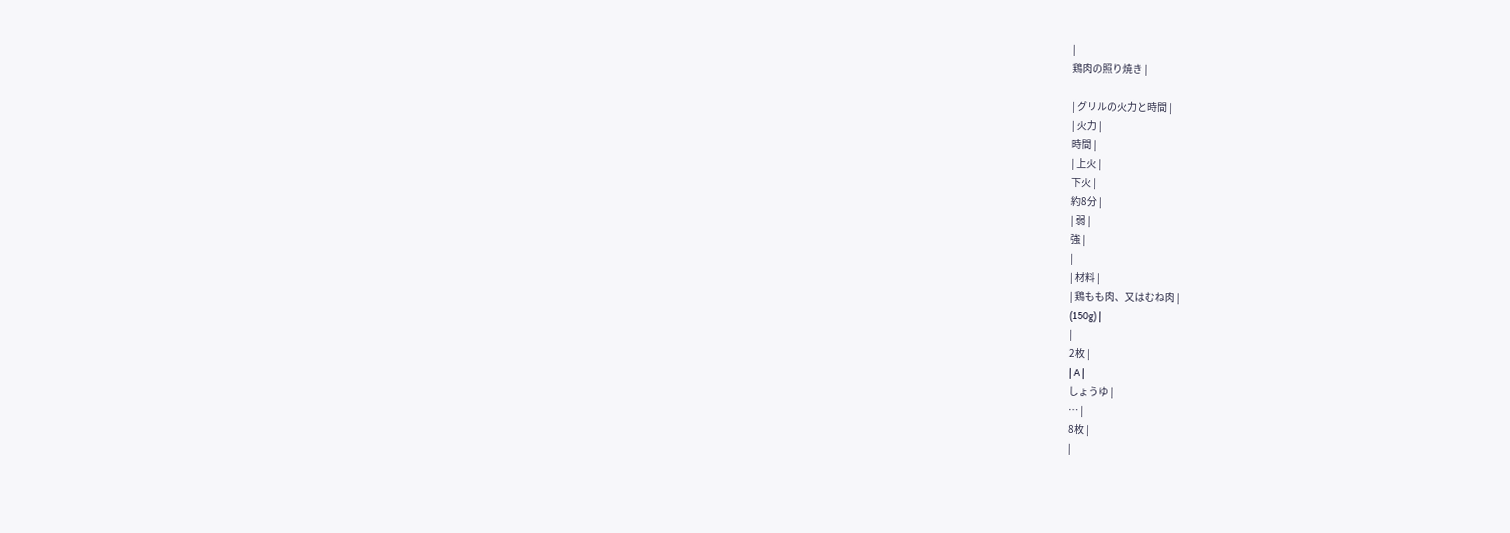|
鶏肉の照り焼き |

| グリルの火力と時間 |
| 火力 |
時間 |
| 上火 |
下火 |
約8分 |
| 弱 |
強 |
|
| 材料 |
| 鶏もも肉、又はむね肉 |
(150g) |
|
2枚 |
| A |
しょうゆ |
… |
8枚 |
|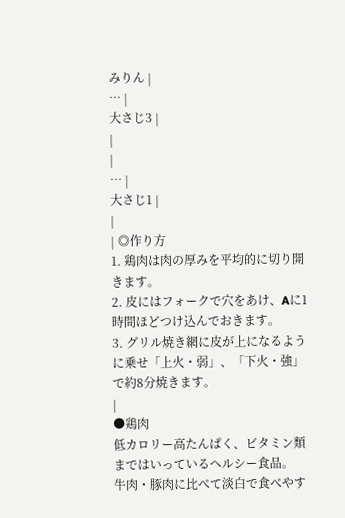みりん |
… |
大さじ3 |
|
|
… |
大さじ1 |
|
| ◎作り方
1. 鶏肉は肉の厚みを平均的に切り開きます。
2. 皮にはフォークで穴をあけ、Aに1時間ほどつけ込んでおきます。
3. グリル焼き網に皮が上になるように乗せ「上火・弱」、「下火・強」で約8分焼きます。
|
●鶏肉
低カロリー高たんぱく、ビタミン類まではいっているヘルシー食品。
牛肉・豚肉に比べて淡白で食べやす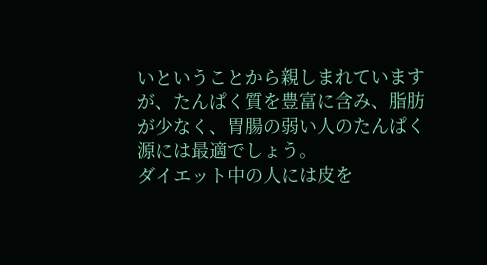いということから親しまれていますが、たんぱく質を豊富に含み、脂肪が少なく、胃腸の弱い人のたんぱく源には最適でしょう。
ダイエット中の人には皮を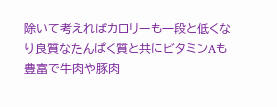除いて考えればカロリーも一段と低くなり良質なたんぱく質と共にビタミンAも豊富で牛肉や豚肉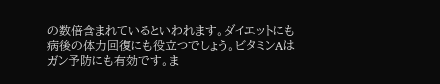の数倍含まれているといわれます。ダイエットにも病後の体力回復にも役立つでしょう。ビタミンAはガン予防にも有効です。ま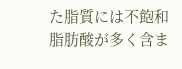た脂質には不飽和脂肪酸が多く含ま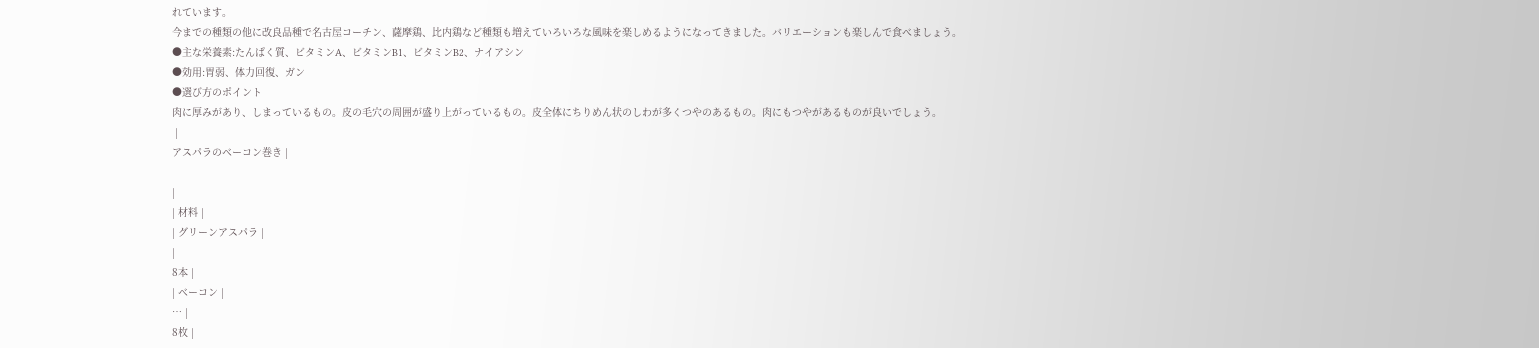れています。
今までの種類の他に改良品種で名古屋コーチン、薩摩鶏、比内鶏など種類も増えていろいろな風味を楽しめるようになってきました。バリエーションも楽しんで食べましょう。
●主な栄養素:たんぱく質、ビタミンA、ビタミンB1、ビタミンB2、ナイアシン
●効用:胃弱、体力回復、ガン
●選び方のポイント
肉に厚みがあり、しまっているもの。皮の毛穴の周囲が盛り上がっているもの。皮全体にちりめん状のしわが多くつやのあるもの。肉にもつやがあるものが良いでしょう。
 |
アスパラのベーコン巻き |

|
| 材料 |
| グリーンアスパラ |
|
8本 |
| ベーコン |
… |
8枚 |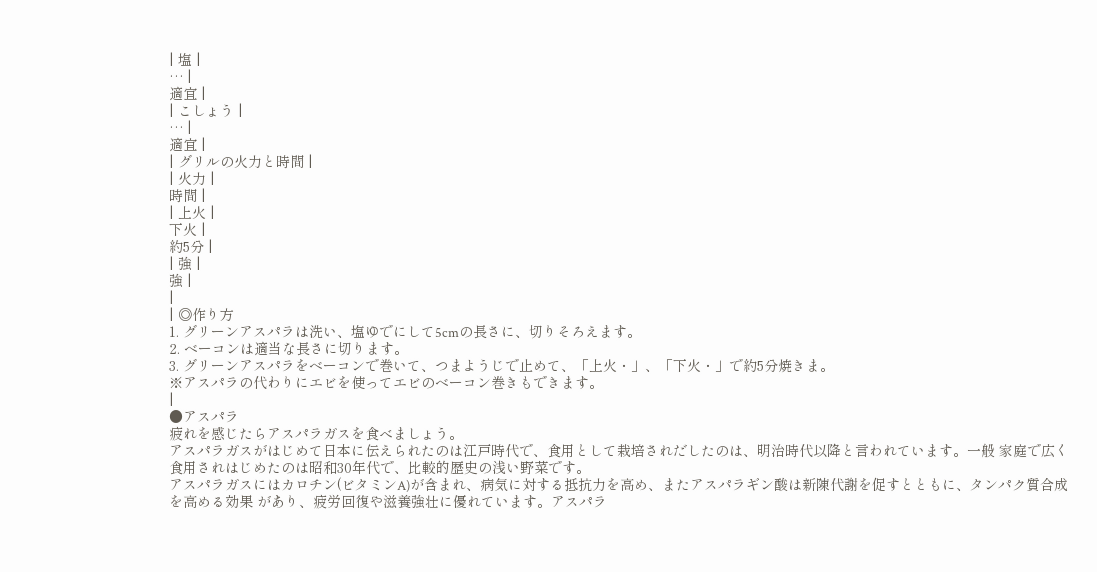| 塩 |
… |
適宜 |
| こしょう |
… |
適宜 |
| グリルの火力と時間 |
| 火力 |
時間 |
| 上火 |
下火 |
約5分 |
| 強 |
強 |
|
| ◎作り方
1. グリーンアスパラは洗い、塩ゆでにして5cmの長さに、切りそろえます。
2. ベーコンは適当な長さに切ります。
3. グリーンアスパラをベーコンで巻いて、つまようじで止めて、「上火・」、「下火・」で約5分焼きま。
※アスパラの代わりにエビを使ってエビのベーコン巻きもできます。
|
●アスパラ
疲れを感じたらアスパラガスを食べましょう。
アスパラガスがはじめて日本に伝えられたのは江戸時代で、食用として栽培されだしたのは、明治時代以降と言われています。一般 家庭で広く食用されはじめたのは昭和30年代で、比較的歴史の浅い野菜です。
アスパラガスにはカロチン(ビタミンA)が含まれ、病気に対する抵抗力を高め、またアスパラギン酸は新陳代謝を促すとともに、タンパク質合成を高める効果 があり、疲労回復や滋養強壮に優れています。アスパラ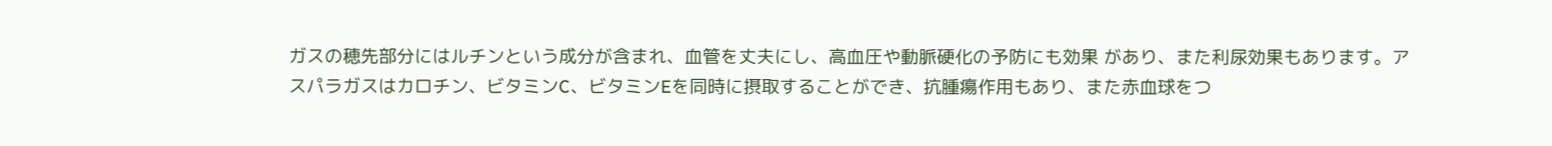ガスの穂先部分にはルチンという成分が含まれ、血管を丈夫にし、高血圧や動脈硬化の予防にも効果 があり、また利尿効果もあります。アスパラガスはカロチン、ビタミンC、ビタミンEを同時に摂取することができ、抗腫瘍作用もあり、また赤血球をつ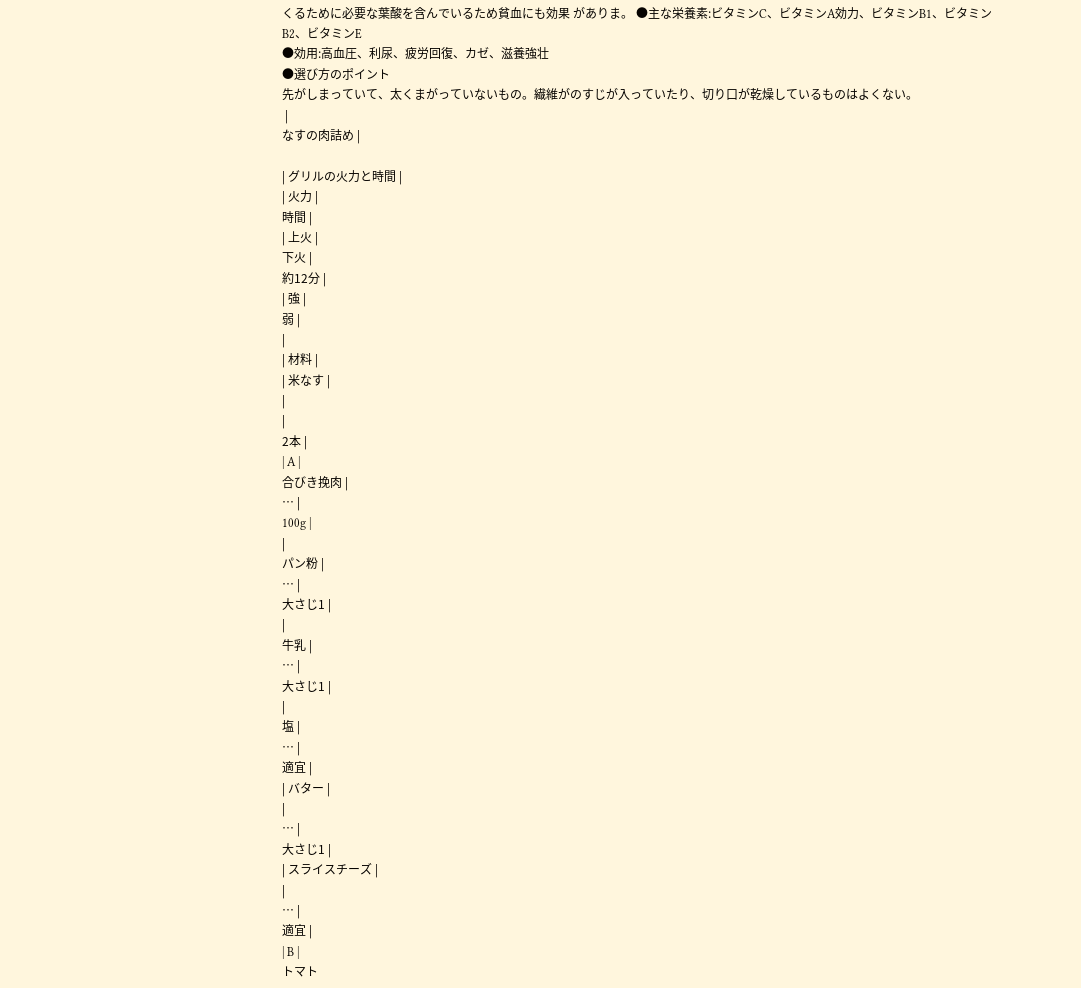くるために必要な葉酸を含んでいるため貧血にも効果 がありま。 ●主な栄養素:ビタミンC、ビタミンA効力、ビタミンB1、ビタミンB2、ビタミンE
●効用:高血圧、利尿、疲労回復、カゼ、滋養強壮
●選び方のポイント
先がしまっていて、太くまがっていないもの。繊維がのすじが入っていたり、切り口が乾燥しているものはよくない。
 |
なすの肉詰め |

| グリルの火力と時間 |
| 火力 |
時間 |
| 上火 |
下火 |
約12分 |
| 強 |
弱 |
|
| 材料 |
| 米なす |
|
|
2本 |
| A |
合びき挽肉 |
… |
100g |
|
パン粉 |
… |
大さじ1 |
|
牛乳 |
… |
大さじ1 |
|
塩 |
… |
適宜 |
| バター |
|
… |
大さじ1 |
| スライスチーズ |
|
… |
適宜 |
| B |
トマト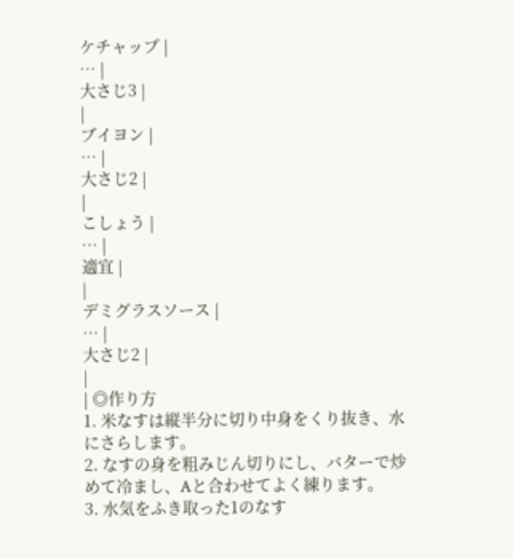ケチャップ |
… |
大さじ3 |
|
ブイヨン |
… |
大さじ2 |
|
こしょう |
… |
適宜 |
|
デミグラスソース |
… |
大さじ2 |
|
| ◎作り方
1. 米なすは縦半分に切り中身をくり抜き、水にさらします。
2. なすの身を粗みじん切りにし、バターで炒めて冷まし、Aと合わせてよく練ります。
3. 水気をふき取った1のなす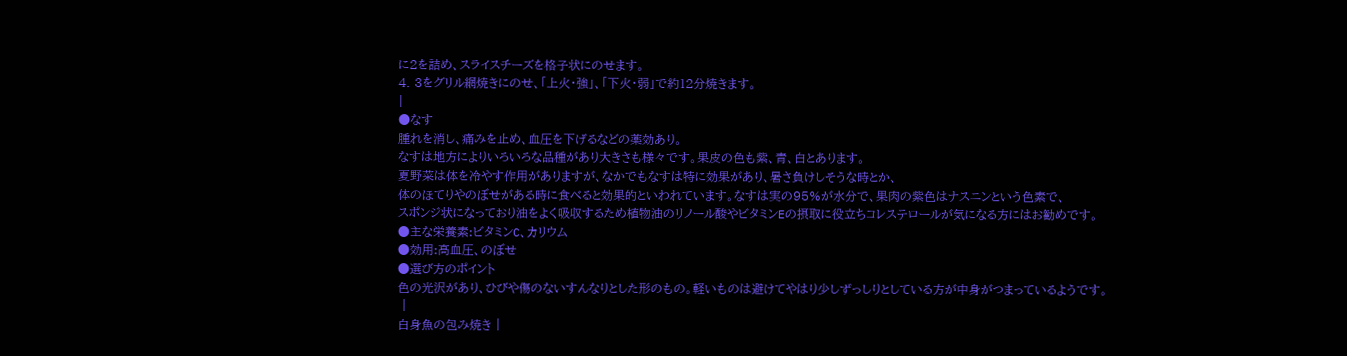に2を詰め、スライスチーズを格子状にのせます。
4. 3をグリル網焼きにのせ、「上火・強」、「下火・弱」で約12分焼きます。
|
●なす
腫れを消し、痛みを止め、血圧を下げるなどの薬効あり。
なすは地方によりいろいろな品種があり大きさも様々です。果皮の色も紫、青、白とあります。
夏野菜は体を冷やす作用がありますが、なかでもなすは特に効果があり、暑さ負けしそうな時とか、
体のほてりやのぼせがある時に食べると効果的といわれています。なすは実の95%が水分で、果肉の紫色はナスニンという色素で、
スポンジ状になっており油をよく吸収するため植物油のリノール酸やビタミンEの摂取に役立ちコレステロールが気になる方にはお勧めです。
●主な栄養素:ビタミンC、カリウム
●効用:高血圧、のぼせ
●選び方のポイント
色の光沢があり、ひびや傷のないすんなりとした形のもの。軽いものは避けてやはり少しずっしりとしている方が中身がつまっているようです。
 |
白身魚の包み焼き |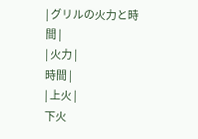| グリルの火力と時間 |
| 火力 |
時間 |
| 上火 |
下火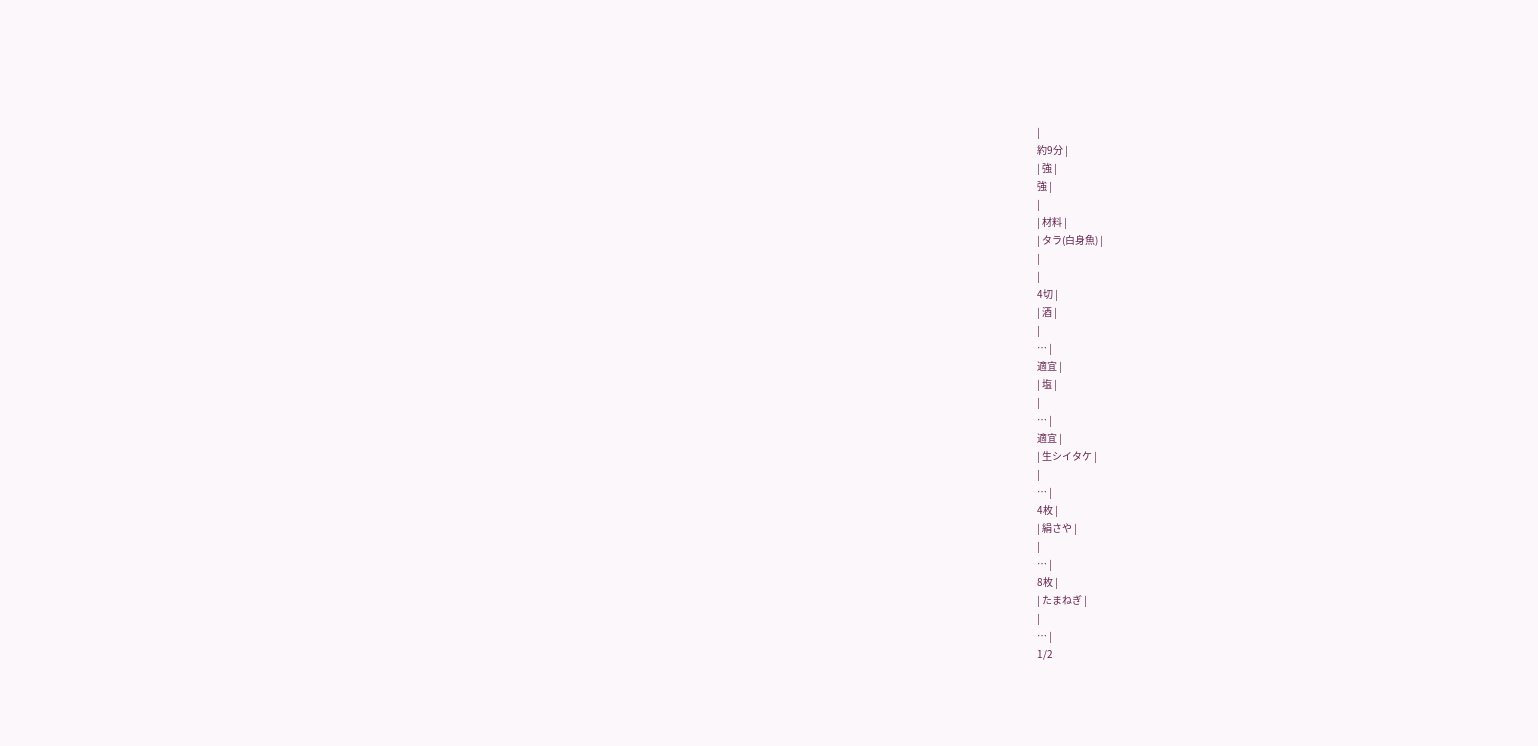|
約9分 |
| 強 |
強 |
|
| 材料 |
| タラ(白身魚) |
|
|
4切 |
| 酒 |
|
… |
適宜 |
| 塩 |
|
… |
適宜 |
| 生シイタケ |
|
… |
4枚 |
| 絹さや |
|
… |
8枚 |
| たまねぎ |
|
… |
1/2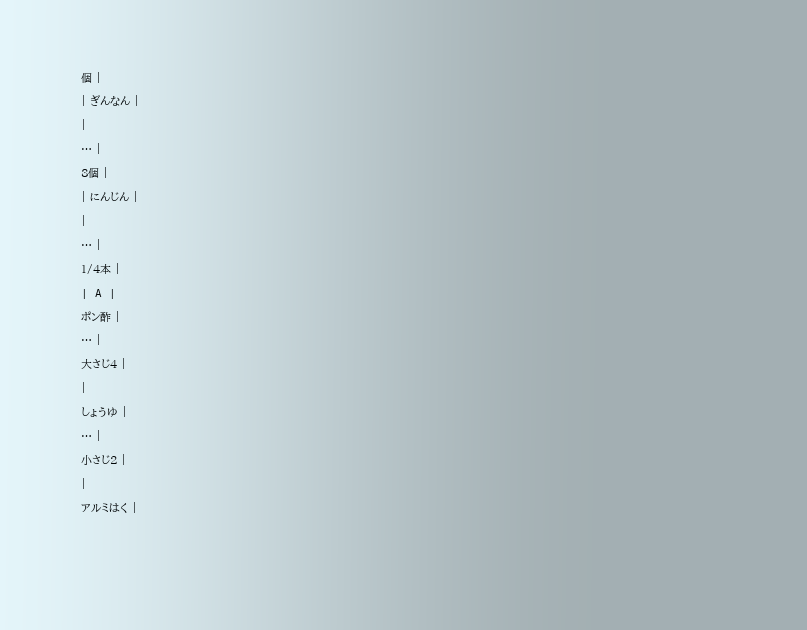個 |
| ぎんなん |
|
… |
8個 |
| にんじん |
|
… |
1/4本 |
| A |
ポン酢 |
… |
大さじ4 |
|
しょうゆ |
… |
小さじ2 |
|
アルミはく |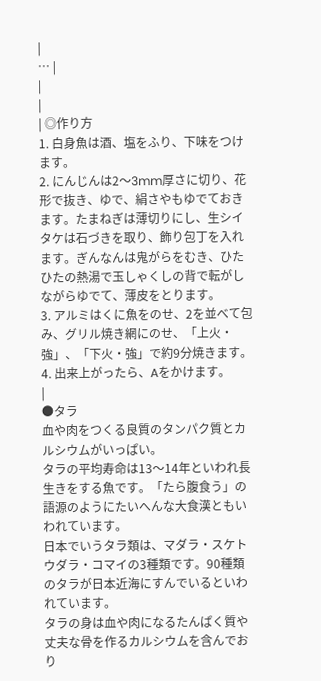|
… |
|
|
| ◎作り方
1. 白身魚は酒、塩をふり、下味をつけます。
2. にんじんは2〜3mm厚さに切り、花形で抜き、ゆで、絹さやもゆでておきます。たまねぎは薄切りにし、生シイタケは石づきを取り、飾り包丁を入れます。ぎんなんは鬼がらをむき、ひたひたの熱湯で玉しゃくしの背で転がしながらゆでて、薄皮をとります。
3. アルミはくに魚をのせ、2を並べて包み、グリル焼き網にのせ、「上火・強」、「下火・強」で約9分焼きます。
4. 出来上がったら、Aをかけます。
|
●タラ
血や肉をつくる良質のタンパク質とカルシウムがいっぱい。
タラの平均寿命は13〜14年といわれ長生きをする魚です。「たら腹食う」の語源のようにたいへんな大食漢ともいわれています。
日本でいうタラ類は、マダラ・スケトウダラ・コマイの3種類です。90種類のタラが日本近海にすんでいるといわれています。
タラの身は血や肉になるたんぱく質や丈夫な骨を作るカルシウムを含んでおり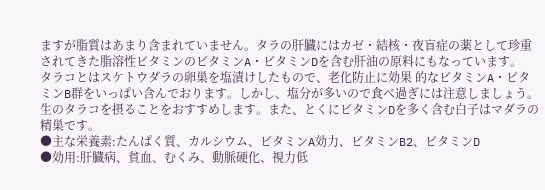ますが脂質はあまり含まれていません。タラの肝臓にはカゼ・結核・夜盲症の薬として珍重されてきた脂溶性ビタミンのビタミンA・ビタミンDを含む肝油の原料にもなっています。
タラコとはスケトウダラの卵巣を塩漬けしたもので、老化防止に効果 的なビタミンA・ビタミンB群をいっぱい含んでおります。しかし、塩分が多いので食べ過ぎには注意しましょう。
生のタラコを摂ることをおすすめします。また、とくにビタミンDを多く含む白子はマダラの精巣です。
●主な栄養素:たんぱく質、カルシウム、ビタミンA効力、ビタミンB2、ビタミンD
●効用:肝臓病、貧血、むくみ、動脈硬化、視力低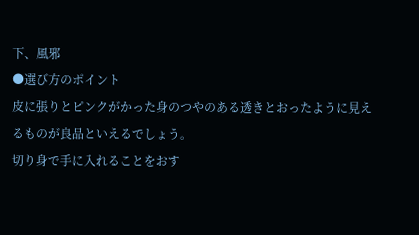下、風邪
●選び方のポイント
皮に張りとピンクがかった身のつやのある透きとおったように見えるものが良品といえるでしょう。
切り身で手に入れることをおす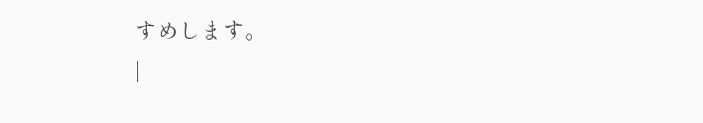すめします。
|